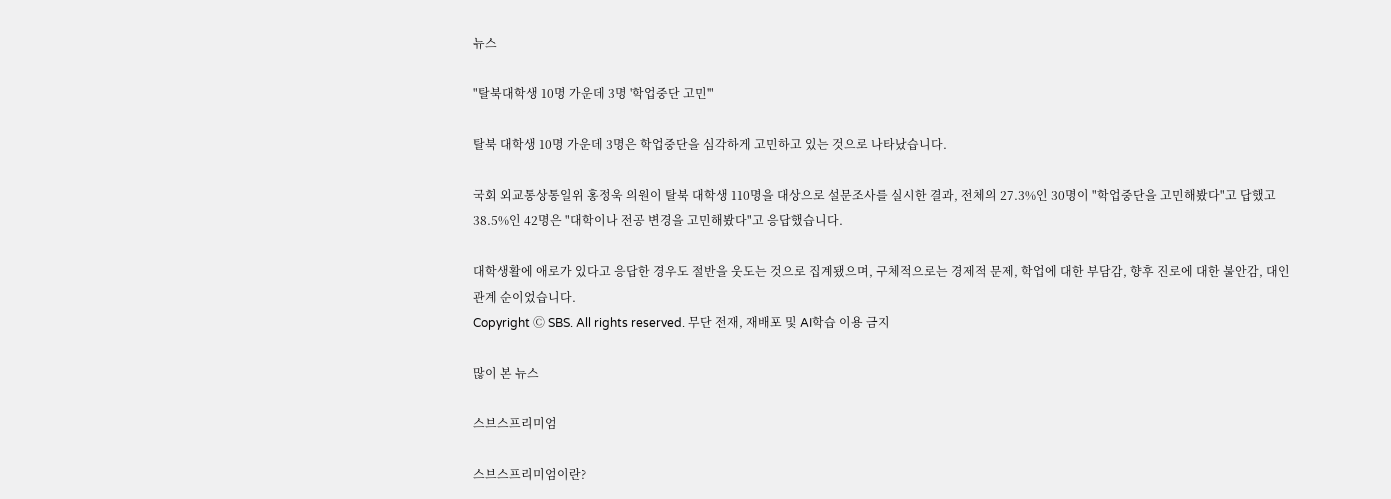뉴스

"탈북대학생 10명 가운데 3명 '학업중단 고민'"

탈북 대학생 10명 가운데 3명은 학업중단을 심각하게 고민하고 있는 것으로 나타났습니다.

국회 외교통상통일위 홍정욱 의원이 탈북 대학생 110명을 대상으로 설문조사를 실시한 결과, 전체의 27.3%인 30명이 "학업중단을 고민해봤다"고 답했고 38.5%인 42명은 "대학이나 전공 변경을 고민해봤다"고 응답했습니다.

대학생활에 애로가 있다고 응답한 경우도 절반을 웃도는 것으로 집계됐으며, 구체적으로는 경제적 문제, 학업에 대한 부담감, 향후 진로에 대한 불안감, 대인관계 순이었습니다.
Copyright Ⓒ SBS. All rights reserved. 무단 전재, 재배포 및 AI학습 이용 금지

많이 본 뉴스

스브스프리미엄

스브스프리미엄이란?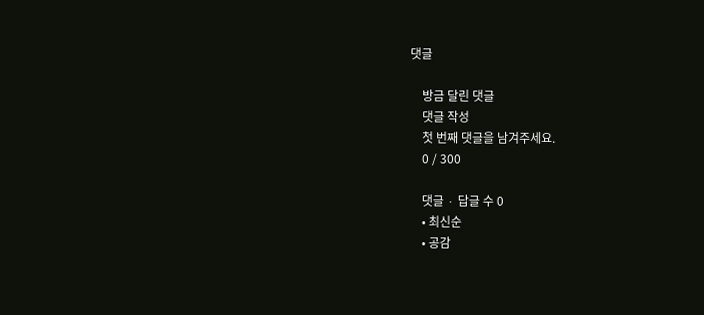댓글

    방금 달린 댓글
    댓글 작성
    첫 번째 댓글을 남겨주세요.
    0 / 300

    댓글 ∙ 답글 수 0
    • 최신순
    • 공감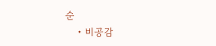순
    • 비공감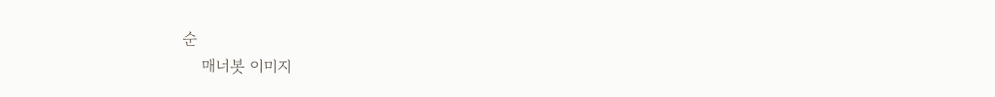순
    매너봇 이미지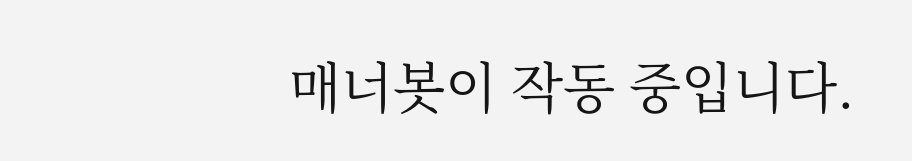매너봇이 작동 중입니다.